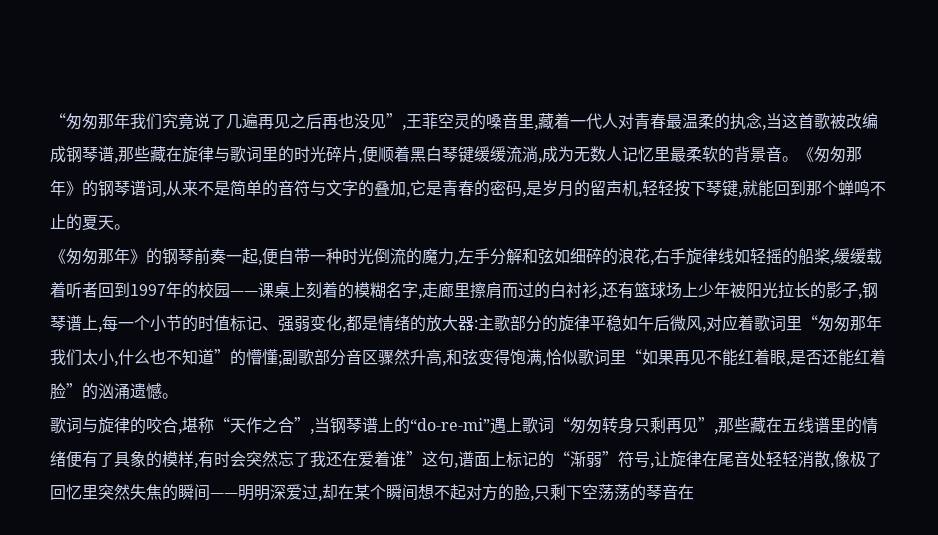“匆匆那年我们究竟说了几遍再见之后再也没见”,王菲空灵的嗓音里,藏着一代人对青春最温柔的执念,当这首歌被改编成钢琴谱,那些藏在旋律与歌词里的时光碎片,便顺着黑白琴键缓缓流淌,成为无数人记忆里最柔软的背景音。《匆匆那年》的钢琴谱词,从来不是简单的音符与文字的叠加,它是青春的密码,是岁月的留声机,轻轻按下琴键,就能回到那个蝉鸣不止的夏天。
《匆匆那年》的钢琴前奏一起,便自带一种时光倒流的魔力,左手分解和弦如细碎的浪花,右手旋律线如轻摇的船桨,缓缓载着听者回到1997年的校园——课桌上刻着的模糊名字,走廊里擦肩而过的白衬衫,还有篮球场上少年被阳光拉长的影子,钢琴谱上,每一个小节的时值标记、强弱变化,都是情绪的放大器:主歌部分的旋律平稳如午后微风,对应着歌词里“匆匆那年我们太小,什么也不知道”的懵懂;副歌部分音区骤然升高,和弦变得饱满,恰似歌词里“如果再见不能红着眼,是否还能红着脸”的汹涌遗憾。
歌词与旋律的咬合,堪称“天作之合”,当钢琴谱上的“do-re-mi”遇上歌词“匆匆转身只剩再见”,那些藏在五线谱里的情绪便有了具象的模样,有时会突然忘了我还在爱着谁”这句,谱面上标记的“渐弱”符号,让旋律在尾音处轻轻消散,像极了回忆里突然失焦的瞬间——明明深爱过,却在某个瞬间想不起对方的脸,只剩下空荡荡的琴音在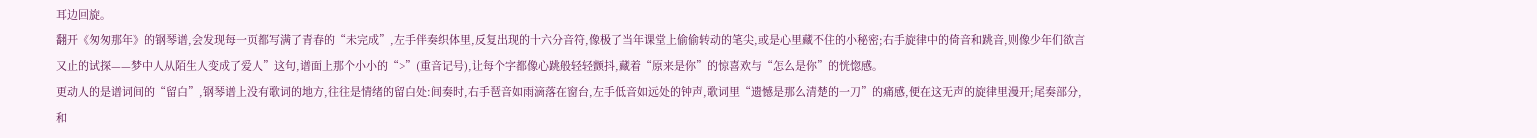耳边回旋。
翻开《匆匆那年》的钢琴谱,会发现每一页都写满了青春的“未完成”,左手伴奏织体里,反复出现的十六分音符,像极了当年课堂上偷偷转动的笔尖,或是心里藏不住的小秘密;右手旋律中的倚音和跳音,则像少年们欲言又止的试探——梦中人从陌生人变成了爱人”这句,谱面上那个小小的“>”(重音记号),让每个字都像心跳般轻轻颤抖,藏着“原来是你”的惊喜欢与“怎么是你”的恍惚感。
更动人的是谱词间的“留白”,钢琴谱上没有歌词的地方,往往是情绪的留白处:间奏时,右手琶音如雨滴落在窗台,左手低音如远处的钟声,歌词里“遗憾是那么清楚的一刀”的痛感,便在这无声的旋律里漫开;尾奏部分,和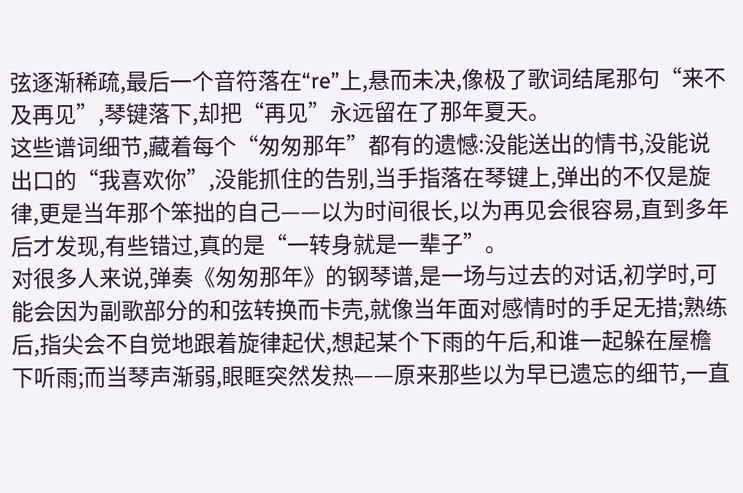弦逐渐稀疏,最后一个音符落在“re”上,悬而未决,像极了歌词结尾那句“来不及再见”,琴键落下,却把“再见”永远留在了那年夏天。
这些谱词细节,藏着每个“匆匆那年”都有的遗憾:没能送出的情书,没能说出口的“我喜欢你”,没能抓住的告别,当手指落在琴键上,弹出的不仅是旋律,更是当年那个笨拙的自己——以为时间很长,以为再见会很容易,直到多年后才发现,有些错过,真的是“一转身就是一辈子”。
对很多人来说,弹奏《匆匆那年》的钢琴谱,是一场与过去的对话,初学时,可能会因为副歌部分的和弦转换而卡壳,就像当年面对感情时的手足无措;熟练后,指尖会不自觉地跟着旋律起伏,想起某个下雨的午后,和谁一起躲在屋檐下听雨;而当琴声渐弱,眼眶突然发热——原来那些以为早已遗忘的细节,一直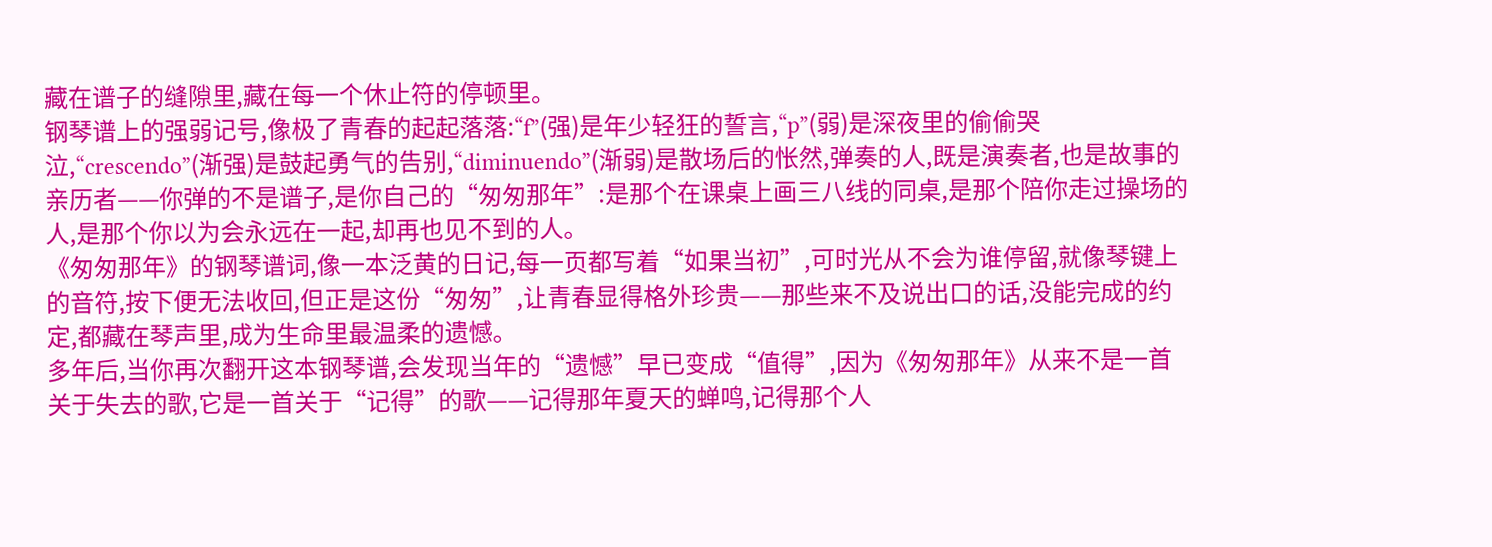藏在谱子的缝隙里,藏在每一个休止符的停顿里。
钢琴谱上的强弱记号,像极了青春的起起落落:“f”(强)是年少轻狂的誓言,“p”(弱)是深夜里的偷偷哭泣,“crescendo”(渐强)是鼓起勇气的告别,“diminuendo”(渐弱)是散场后的怅然,弹奏的人,既是演奏者,也是故事的亲历者——你弹的不是谱子,是你自己的“匆匆那年”:是那个在课桌上画三八线的同桌,是那个陪你走过操场的人,是那个你以为会永远在一起,却再也见不到的人。
《匆匆那年》的钢琴谱词,像一本泛黄的日记,每一页都写着“如果当初”,可时光从不会为谁停留,就像琴键上的音符,按下便无法收回,但正是这份“匆匆”,让青春显得格外珍贵——那些来不及说出口的话,没能完成的约定,都藏在琴声里,成为生命里最温柔的遗憾。
多年后,当你再次翻开这本钢琴谱,会发现当年的“遗憾”早已变成“值得”,因为《匆匆那年》从来不是一首关于失去的歌,它是一首关于“记得”的歌——记得那年夏天的蝉鸣,记得那个人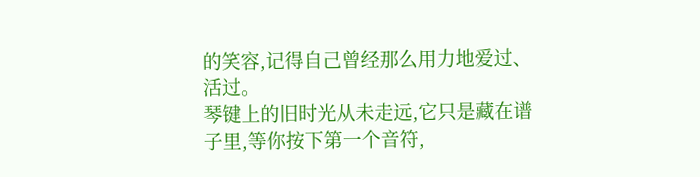的笑容,记得自己曾经那么用力地爱过、活过。
琴键上的旧时光从未走远,它只是藏在谱子里,等你按下第一个音符,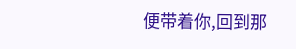便带着你,回到那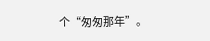个“匆匆那年”。